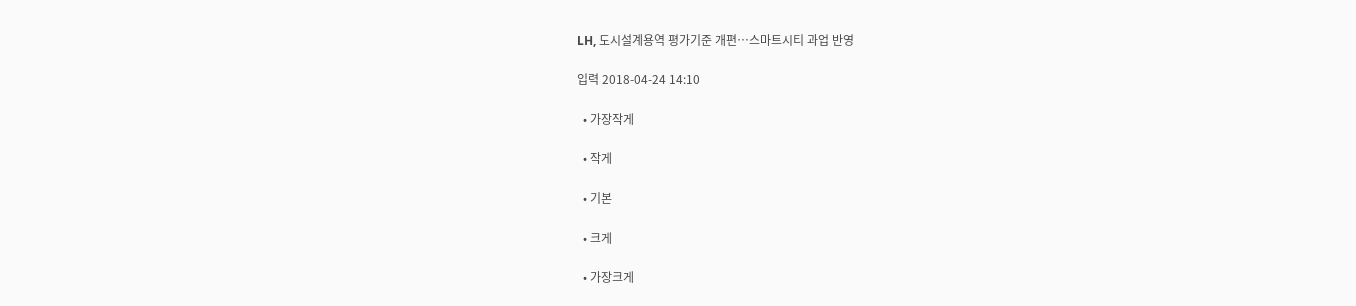LH, 도시설계용역 평가기준 개편…스마트시티 과업 반영

입력 2018-04-24 14:10

  • 가장작게

  • 작게

  • 기본

  • 크게

  • 가장크게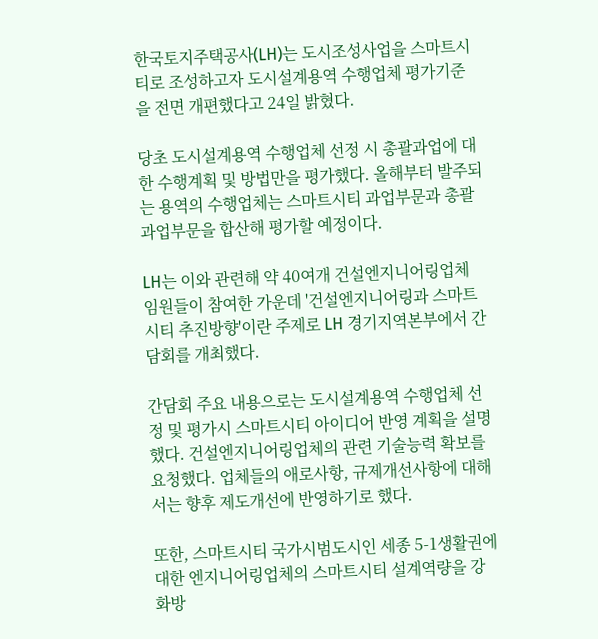한국토지주택공사(LH)는 도시조성사업을 스마트시티로 조성하고자 도시설계용역 수행업체 평가기준을 전면 개편했다고 24일 밝혔다.

당초 도시설계용역 수행업체 선정 시 총괄과업에 대한 수행계획 및 방법만을 평가했다. 올해부터 발주되는 용역의 수행업체는 스마트시티 과업부문과 총괄 과업부문을 합산해 평가할 예정이다.

LH는 이와 관련해 약 40여개 건설엔지니어링업체 임원들이 참여한 가운데 '건설엔지니어링과 스마트시티 추진방향'이란 주제로 LH 경기지역본부에서 간담회를 개최했다.

간담회 주요 내용으로는 도시설계용역 수행업체 선정 및 평가시 스마트시티 아이디어 반영 계획을 설명했다. 건설엔지니어링업체의 관련 기술능력 확보를 요청했다. 업체들의 애로사항, 규제개선사항에 대해서는 향후 제도개선에 반영하기로 했다.

또한, 스마트시티 국가시범도시인 세종 5-1생활권에 대한 엔지니어링업체의 스마트시티 설계역량을 강화방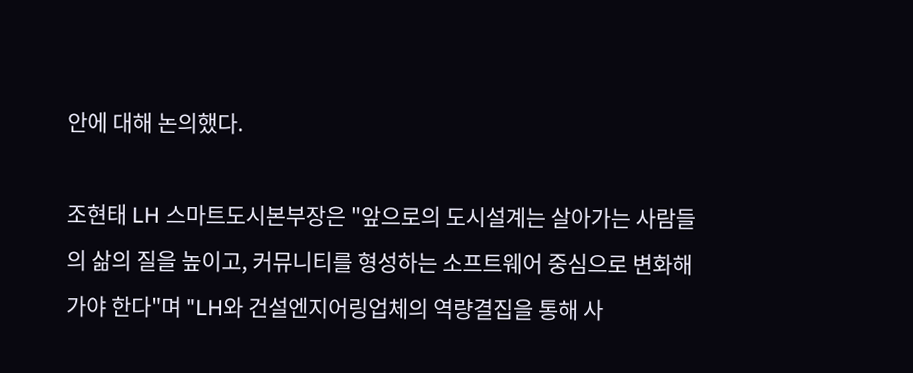안에 대해 논의했다.

조현태 LH 스마트도시본부장은 "앞으로의 도시설계는 살아가는 사람들의 삶의 질을 높이고, 커뮤니티를 형성하는 소프트웨어 중심으로 변화해 가야 한다"며 "LH와 건설엔지어링업체의 역량결집을 통해 사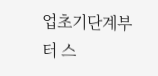업초기단계부터 스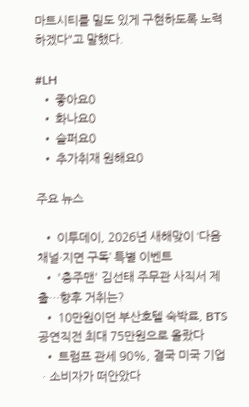마트시티를 밀도 있게 구현하도록 노력하겠다"고 말했다.

#LH
  • 좋아요0
  • 화나요0
  • 슬퍼요0
  • 추가취재 원해요0

주요 뉴스

  • 이투데이, 2026년 새해맞이 ‘다음채널·지면 구독’ 특별 이벤트
  • '충주맨' 김선태 주무관 사직서 제출…향후 거취는?
  • 10만원이던 부산호텔 숙박료, BTS 공연직전 최대 75만원으로 올랐다
  • 트럼프 관세 90%, 결국 미국 기업ㆍ소비자가 떠안았다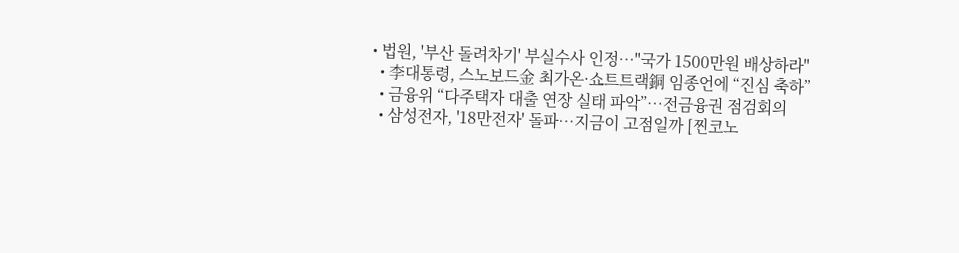• 법원, '부산 돌려차기' 부실수사 인정…"국가 1500만원 배상하라"
  • 李대통령, 스노보드金 최가온·쇼트트랙銅 임종언에 “진심 축하”
  • 금융위 “다주택자 대출 연장 실태 파악”⋯전금융권 점검회의
  • 삼성전자, '18만전자' 돌파…지금이 고점일까 [찐코노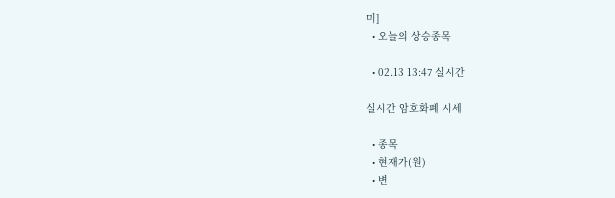미]
  • 오늘의 상승종목

  • 02.13 13:47 실시간

실시간 암호화폐 시세

  • 종목
  • 현재가(원)
  • 변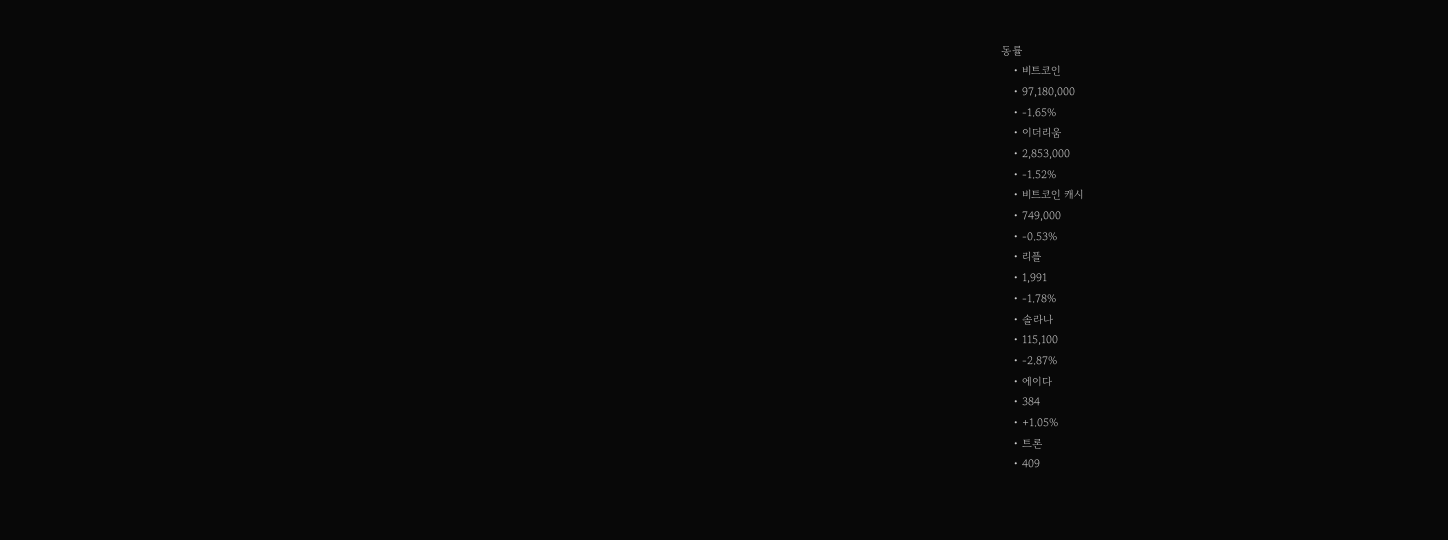동률
    • 비트코인
    • 97,180,000
    • -1.65%
    • 이더리움
    • 2,853,000
    • -1.52%
    • 비트코인 캐시
    • 749,000
    • -0.53%
    • 리플
    • 1,991
    • -1.78%
    • 솔라나
    • 115,100
    • -2.87%
    • 에이다
    • 384
    • +1.05%
    • 트론
    • 409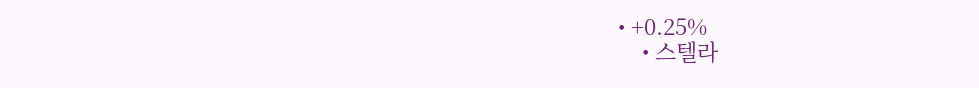• +0.25%
    • 스텔라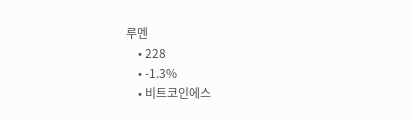루멘
    • 228
    • -1.3%
    • 비트코인에스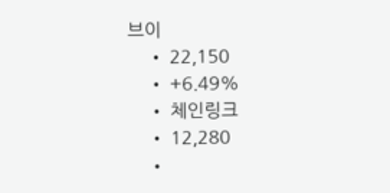브이
    • 22,150
    • +6.49%
    • 체인링크
    • 12,280
    •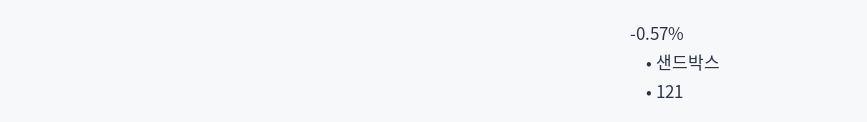-0.57%
    • 샌드박스
    • 121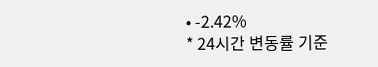• -2.42%
* 24시간 변동률 기준